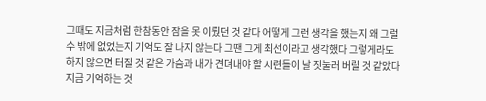그때도 지금처럼 한참동안 잠을 못 이뤘던 것 같다 어떻게 그런 생각을 했는지 왜 그럴 수 밖에 없었는지 기억도 잘 나지 않는다 그땐 그게 최선이라고 생각했다 그렇게라도 하지 않으면 터질 것 같은 가슴과 내가 견뎌내야 할 시련들이 날 짓눌러 버릴 것 같았다 지금 기억하는 것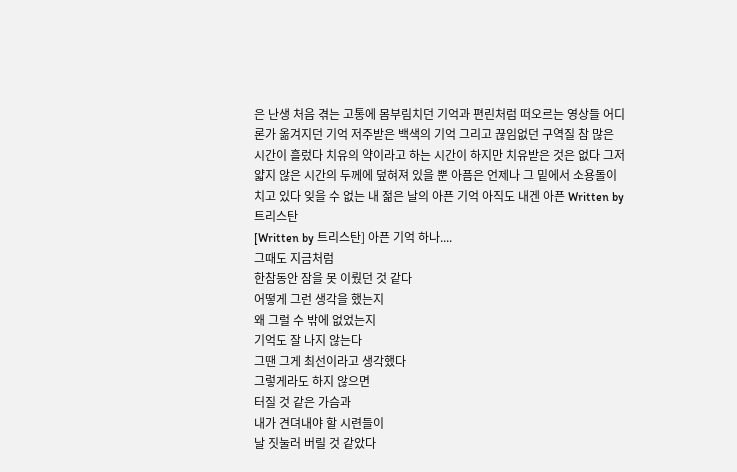은 난생 처음 겪는 고통에 몸부림치던 기억과 편린처럼 떠오르는 영상들 어디론가 옮겨지던 기억 저주받은 백색의 기억 그리고 끊임없던 구역질 참 많은 시간이 흘렀다 치유의 약이라고 하는 시간이 하지만 치유받은 것은 없다 그저 얇지 않은 시간의 두께에 덮혀져 있을 뿐 아픔은 언제나 그 밑에서 소용돌이치고 있다 잊을 수 없는 내 젊은 날의 아픈 기억 아직도 내겐 아픈 Written by 트리스탄
[Written by 트리스탄] 아픈 기억 하나....
그때도 지금처럼
한참동안 잠을 못 이뤘던 것 같다
어떻게 그런 생각을 했는지
왜 그럴 수 밖에 없었는지
기억도 잘 나지 않는다
그땐 그게 최선이라고 생각했다
그렇게라도 하지 않으면
터질 것 같은 가슴과
내가 견뎌내야 할 시련들이
날 짓눌러 버릴 것 같았다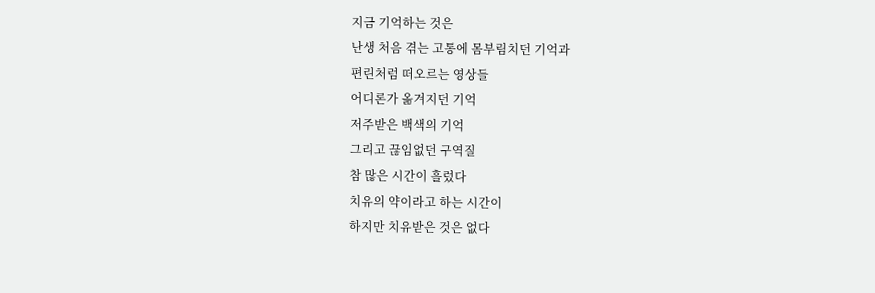지금 기억하는 것은
난생 처음 겪는 고통에 몸부림치던 기억과
편린처럼 떠오르는 영상들
어디론가 옮겨지던 기억
저주받은 백색의 기억
그리고 끊임없던 구역질
참 많은 시간이 흘렀다
치유의 약이라고 하는 시간이
하지만 치유받은 것은 없다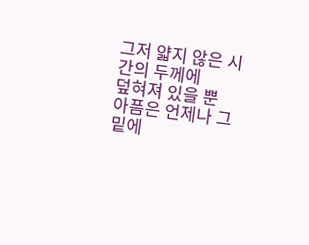그저 얇지 않은 시간의 두께에
덮혀져 있을 뿐
아픔은 언제나 그 밑에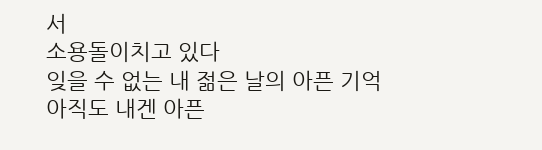서
소용돌이치고 있다
잊을 수 없는 내 젊은 날의 아픈 기억
아직도 내겐 아픈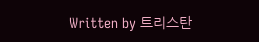Written by 트리스탄